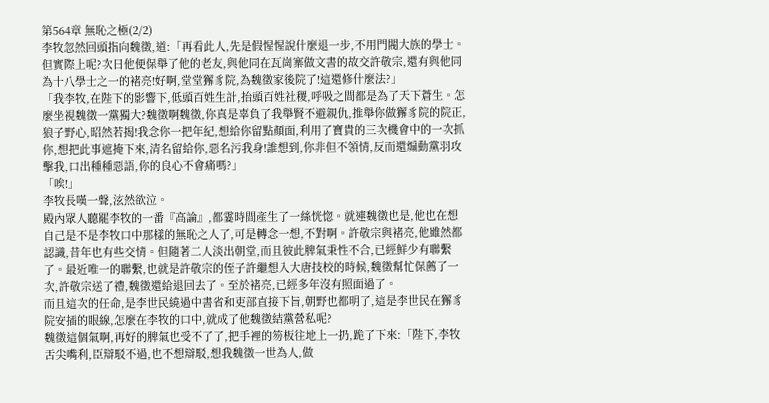第564章 無恥之極(2/2)
李牧忽然回頭指向魏徵,道:「再看此人,先是假惺惺說什麼退一步,不用門閥大族的學士。但實際上呢?次日他便保舉了他的老友,與他同在瓦崗寨做文書的故交許敬宗,還有與他同為十八學士之一的褚亮!好啊,堂堂獬豸院,為魏徵家後院了!這還修什麼法?」
「我李牧,在陛下的影響下,低頭百姓生計,抬頭百姓社稷,呼吸之間都是為了天下蒼生。怎麼坐視魏徵一黨獨大?魏徵啊魏徵,你真是辜負了我舉賢不避親仇,推舉你做獬豸院的院正,狼子野心,昭然若揭!我念你一把年紀,想給你留點顏面,利用了寶貴的三次機會中的一次抓你,想把此事遮掩下來,清名留給你,惡名污我身!誰想到,你非但不領情,反而還煽動黨羽攻擊我,口出種種惡語,你的良心不會痛嗎?」
「唉!」
李牧長嘆一聲,泫然欲泣。
殿內眾人聽罷李牧的一番『高論』,都霎時間產生了一絲恍惚。就連魏徵也是,他也在想自己是不是李牧口中那樣的無恥之人了,可是轉念一想,不對啊。許敬宗與褚亮,他雖然都認識,昔年也有些交情。但隨著二人淡出朝堂,而且彼此脾氣秉性不合,已經鮮少有聯繫了。最近唯一的聯繫,也就是許敬宗的侄子許繼想入大唐技校的時候,魏徵幫忙保薦了一次,許敬宗送了禮,魏徵還給退回去了。至於褚亮,已經多年沒有照面過了。
而且這次的任命,是李世民繞過中書省和吏部直接下旨,朝野也都明了,這是李世民在獬豸院安插的眼線,怎麼在李牧的口中,就成了他魏徵結黨營私呢?
魏徵這個氣啊,再好的脾氣也受不了了,把手裡的笏板往地上一扔,跪了下來:「陛下,李牧舌尖嘴利,臣辯駁不過,也不想辯駁,想我魏徵一世為人,做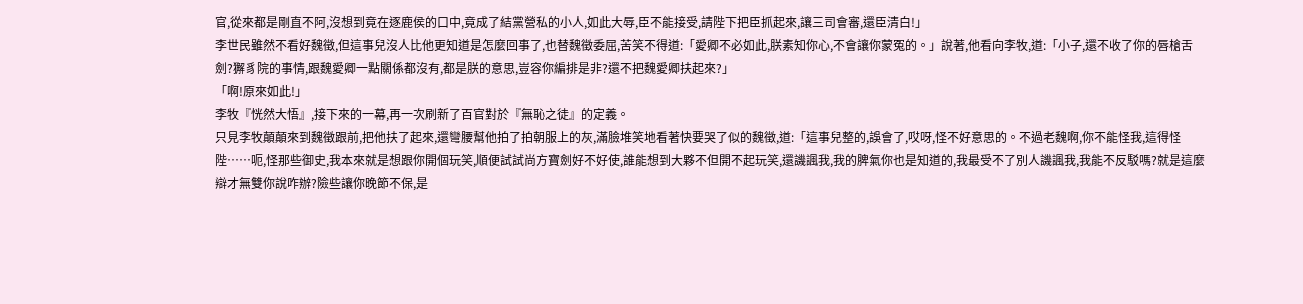官,從來都是剛直不阿,沒想到竟在逐鹿侯的口中,竟成了結黨營私的小人,如此大辱,臣不能接受,請陛下把臣抓起來,讓三司會審,還臣清白!」
李世民雖然不看好魏徵,但這事兒沒人比他更知道是怎麼回事了,也替魏徵委屈,苦笑不得道:「愛卿不必如此,朕素知你心,不會讓你蒙冤的。」說著,他看向李牧,道:「小子,還不收了你的唇槍舌劍?獬豸院的事情,跟魏愛卿一點關係都沒有,都是朕的意思,豈容你編排是非?還不把魏愛卿扶起來?」
「啊!原來如此!」
李牧『恍然大悟』,接下來的一幕,再一次刷新了百官對於『無恥之徒』的定義。
只見李牧顛顛來到魏徵跟前,把他扶了起來,還彎腰幫他拍了拍朝服上的灰,滿臉堆笑地看著快要哭了似的魏徵,道:「這事兒整的,誤會了,哎呀,怪不好意思的。不過老魏啊,你不能怪我,這得怪陛……呃,怪那些御史,我本來就是想跟你開個玩笑,順便試試尚方寶劍好不好使,誰能想到大夥不但開不起玩笑,還譏諷我,我的脾氣你也是知道的,我最受不了別人譏諷我,我能不反駁嗎?就是這麼辯才無雙你說咋辦?險些讓你晚節不保,是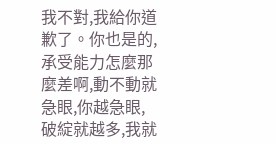我不對,我給你道歉了。你也是的,承受能力怎麼那麼差啊,動不動就急眼,你越急眼,破綻就越多,我就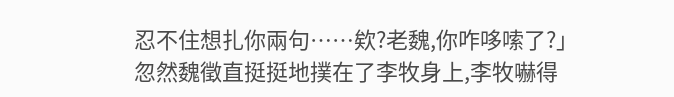忍不住想扎你兩句……欸?老魏,你咋哆嗦了?」
忽然魏徵直挺挺地撲在了李牧身上,李牧嚇得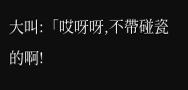大叫:「哎呀呀,不帶碰瓷的啊!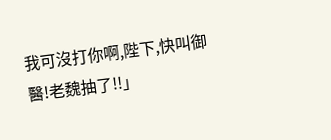我可沒打你啊,陛下,快叫御醫!老魏抽了!!」